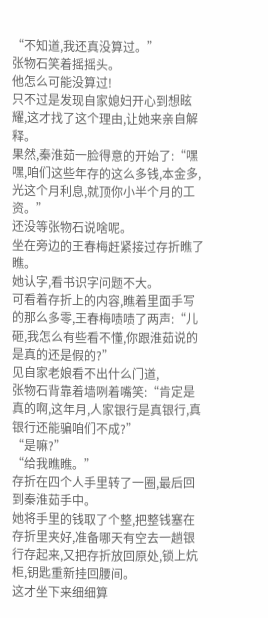“不知道,我还真没算过。”
张物石笑着摇摇头。
他怎么可能没算过!
只不过是发现自家媳妇开心到想眩耀,这才找了这个理由,让她来亲自解释。
果然,秦淮茹一脸得意的开始了:“嘿嘿,咱们这些年存的这么多钱,本金多,光这个月利息,就顶你小半个月的工资。”
还没等张物石说啥呢。
坐在旁边的王春梅赶紧接过存折瞧了瞧。
她认字,看书识字问题不大。
可看着存折上的内容,瞧着里面手写的那么多零,王春梅啧啧了两声:“儿砸,我怎么有些看不懂,你跟淮茹说的是真的还是假的?”
见自家老娘看不出什么门道,
张物石背靠着墙咧着嘴笑:“肯定是真的啊,这年月,人家银行是真银行,真银行还能骗咱们不成?”
“是嘛?”
“给我瞧瞧。”
存折在四个人手里转了一圈,最后回到秦淮茹手中。
她将手里的钱取了个整,把整钱塞在存折里夹好,准备哪天有空去一趟银行存起来,又把存折放回原处,锁上炕柜,钥匙重新挂回腰间。
这才坐下来细细算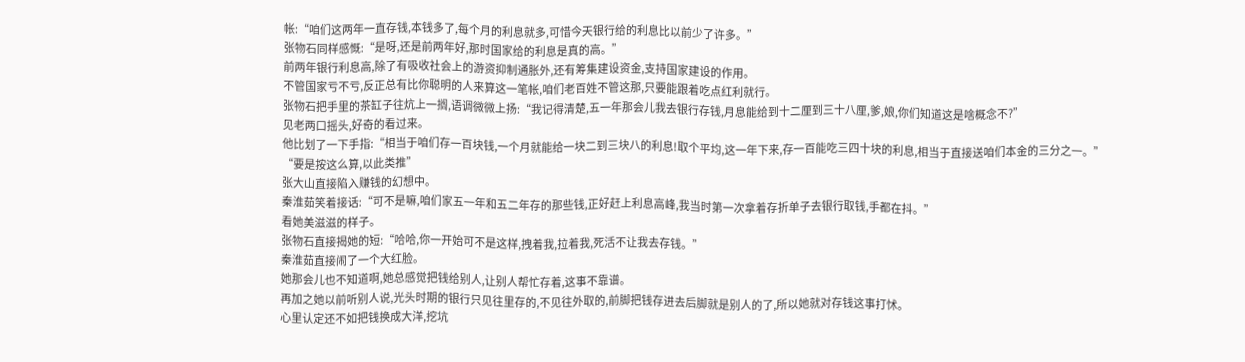帐:“咱们这两年一直存钱,本钱多了,每个月的利息就多,可惜今天银行给的利息比以前少了许多。”
张物石同样感慨:“是呀,还是前两年好,那时国家给的利息是真的高。”
前两年银行利息高,除了有吸收社会上的游资抑制通胀外,还有筹集建设资金,支持国家建设的作用。
不管国家亏不亏,反正总有比你聪明的人来算这一笔帐,咱们老百姓不管这那,只要能跟着吃点红利就行。
张物石把手里的茶缸子往炕上一搁,语调微微上扬:“我记得清楚,五一年那会儿我去银行存钱,月息能给到十二厘到三十八厘,爹,娘,你们知道这是啥概念不?”
见老两口摇头,好奇的看过来。
他比划了一下手指:“相当于咱们存一百块钱,一个月就能给一块二到三块八的利息!取个平均,这一年下来,存一百能吃三四十块的利息,相当于直接送咱们本金的三分之一。”
“要是按这么算,以此类推”
张大山直接陷入赚钱的幻想中。
秦淮茹笑着接话:“可不是嘛,咱们家五一年和五二年存的那些钱,正好赶上利息高峰,我当时第一次拿着存折单子去银行取钱,手都在抖。”
看她美滋滋的样子。
张物石直接揭她的短:“哈哈,你一开始可不是这样,拽着我,拉着我,死活不让我去存钱。”
秦淮茹直接闹了一个大红脸。
她那会儿也不知道啊,她总感觉把钱给别人,让别人帮忙存着,这事不靠谱。
再加之她以前听别人说,光头时期的银行只见往里存的,不见往外取的,前脚把钱存进去后脚就是别人的了,所以她就对存钱这事打怵。
心里认定还不如把钱换成大洋,挖坑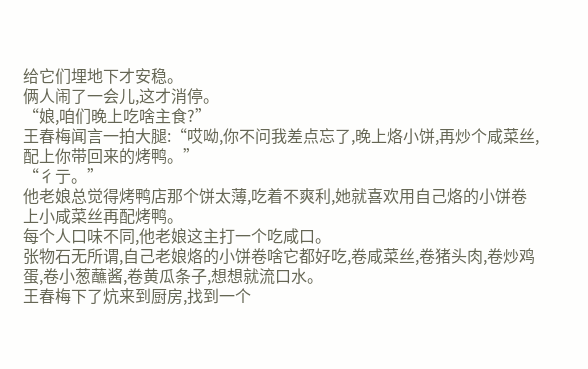给它们埋地下才安稳。
俩人闹了一会儿,这才消停。
“娘,咱们晚上吃啥主食?”
王春梅闻言一拍大腿:“哎呦,你不问我差点忘了,晚上烙小饼,再炒个咸菜丝,配上你带回来的烤鸭。”
“彳亍。”
他老娘总觉得烤鸭店那个饼太薄,吃着不爽利,她就喜欢用自己烙的小饼卷上小咸菜丝再配烤鸭。
每个人口味不同,他老娘这主打一个吃咸口。
张物石无所谓,自己老娘烙的小饼卷啥它都好吃,卷咸菜丝,卷猪头肉,卷炒鸡蛋,卷小葱蘸酱,卷黄瓜条子,想想就流口水。
王春梅下了炕来到厨房,找到一个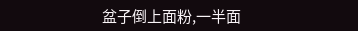盆子倒上面粉,一半面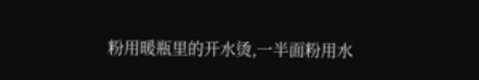粉用暖瓶里的开水烫,一半面粉用水